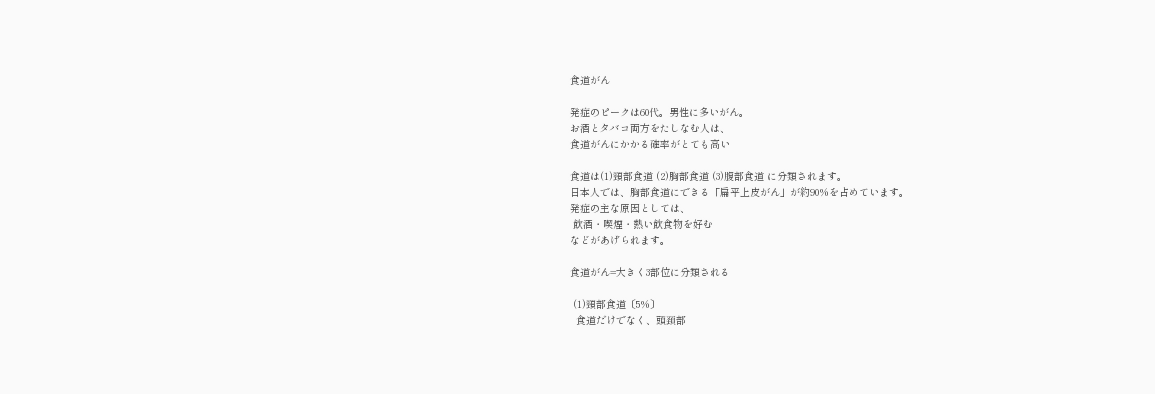食道がん

発症のピークは60代。男性に多いがん。
お酒とタバコ両方をたしなむ人は、
食道がんにかかる確率がとても高い

食道は(1)頸部食道 (2)胸部食道 (3)腹部食道 に分類されます。
日本人では、胸部食道にできる「扁平上皮がん」が約90%を占めています。
発症の主な原因としては、
 飲酒・喫煙・熱い飲食物を好む
などがあげられます。

食道がん=大きく3部位に分類される

 (1)頸部食道〔5%〕
  食道だけでなく、頭頚部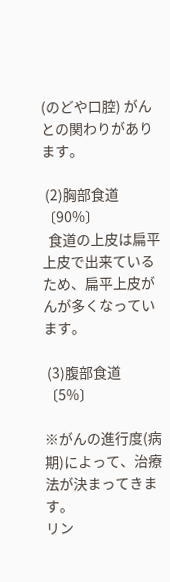(のどや口腔) がんとの関わりがあります。

 (2)胸部食道〔90%〕
  食道の上皮は扁平上皮で出来ているため、扁平上皮がんが多くなっています。

 (3)腹部食道〔5%〕

※がんの進行度(病期)によって、治療法が決まってきます。
リン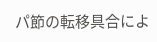パ節の転移具合によ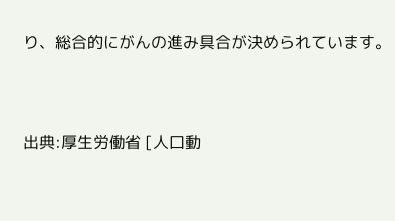り、総合的にがんの進み具合が決められています。


出典:厚生労働省 [人口動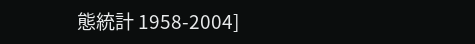態統計 1958-2004]